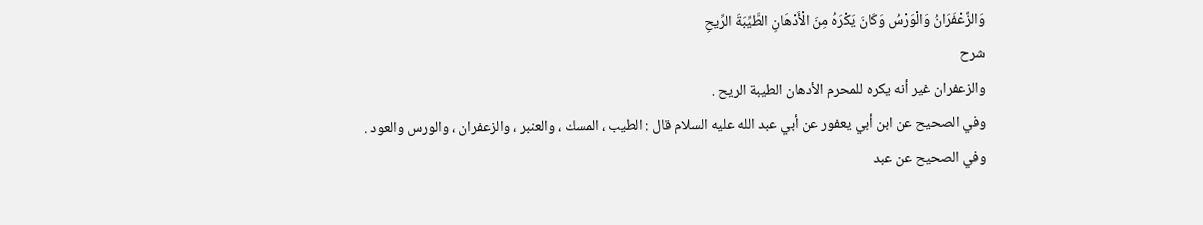وَالزَّعْفَرَانُ وَالْوَرْسُ وَكَانَ يَكْرَهُ مِنَ الْأَدْهَانِ الطَّيِّبَةَ الرِّيحِ
شرح
والزعفران غير أنه يكره للمحرم الأدهان الطيبة الريح .
وفي الصحيح عن ابن أبي يعفور عن أبي عبد الله عليه السلام قال : الطيب ، المسك ، والعنبر ، والزعفران ، والورس والعود .
وفي الصحيح عن عبد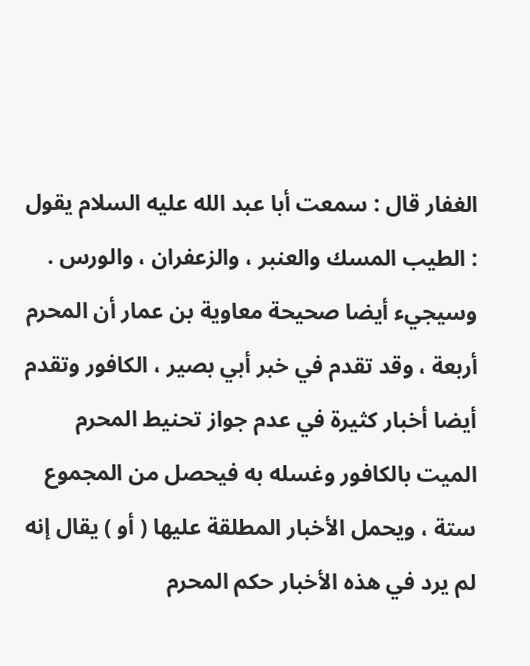الغفار قال : سمعت أبا عبد الله عليه السلام يقول : الطيب المسك والعنبر ، والزعفران ، والورس .
وسيجيء أيضا صحيحة معاوية بن عمار أن المحرم أربعة ، وقد تقدم في خبر أبي بصير ، الكافور وتقدم أيضا أخبار كثيرة في عدم جواز تحنيط المحرم الميت بالكافور وغسله به فيحصل من المجموع ستة ، ويحمل الأخبار المطلقة عليها ( أو ) يقال إنه لم يرد في هذه الأخبار حكم المحرم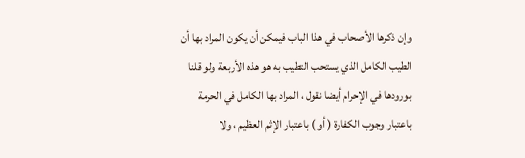وإن ذكرها الأصحاب في هذا الباب فيمكن أن يكون المراد بها أن الطيب الكامل الذي يستحب التطيب به هو هذه الأربعة ولو قلنا بورودها في الإحرام أيضا نقول ، المراد بها الكامل في الحرمة باعتبار وجوب الكفارة ( أو ) باعتبار الإثم العظيم ، ولا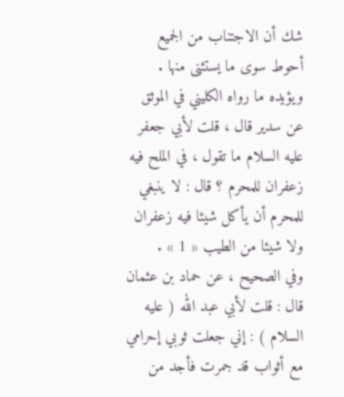شك أن الاجتناب من الجميع أحوط سوى ما يستثنى منها .
ويؤيده ما رواه الكليني في الموثق عن سدير قال ، قلت لأبي جعفر عليه السلام ما تقول ، في الملح فيه زعفران للمحرم ؟ قال : لا ينبغي للمحرم أن يأكل شيئا فيه زعفران ولا شيئا من الطيب « 1 » .
وفي الصحيح ، عن حماد بن عثمان قال : قلت لأبي عبد الله ( عليه السلام ) : إني جعلت ثوبي إحرامي مع أثواب قد جمرت فأجد من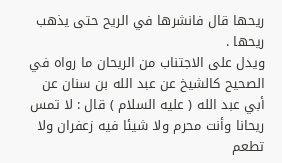ريحها قال فانشرها في الريح حتى يذهب ريحها .
ويدل على الاجتناب من الريحان ما رواه في الصحيح كالشيخ عن عبد الله بن سنان عن أبي عبد الله ( عليه السلام ) قال : لا تمس ريحانا وأنت محرم ولا شيئا فيه زعفران ولا تطعم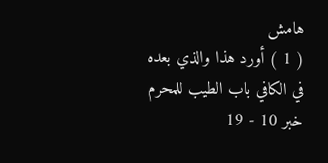هامش
( 1 ) أورد هذا والذي بعده في الكافي باب الطيب للمحرم خبر 10 - 19